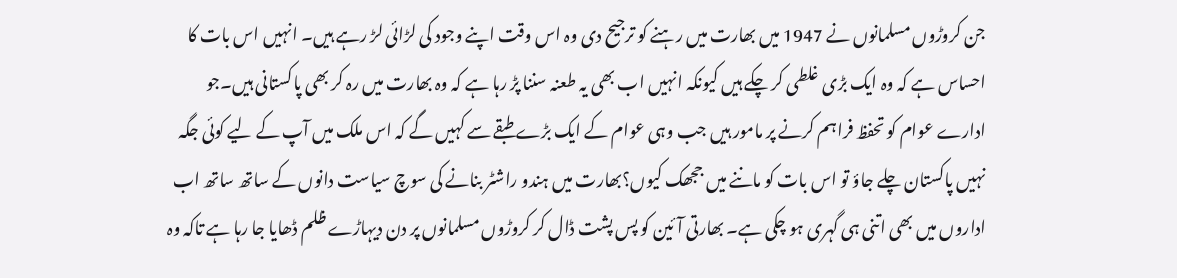جن کروڑوں مسلمانوں نے 1947 میں بھارت میں رہنے کو ترجیح دی وہ اس وقت اپنے وجود کی لڑائی لڑ رہے ہیں۔ انہیں اس بات کا احساس ہے کہ وہ ایک بڑی غلطی کر چکے ہیں کیونکہ انہیں اب بھی یہ طعنہ سننا پڑ رہا ہے کہ وہ بھارت میں رہ کر بھی پاکستانی ہیں۔جو ادارے عوام کو تحفظ فراہم کرنے پر مامور ہیں جب وہی عوام کے ایک بڑے طبقے سے کہیں گے کہ اس ملک میں آپ کے لیے کوئی جگہ نہیں پاکستان چلے جاؤ تو اس بات کو ماننے میں ججھک کیوں؟بھارت میں ہندو راشٹر بنانے کی سوچ سیاست دانوں کے ساتھ ساتھ اب اداروں میں بھی اتنی ہی گہری ہو چکی ہے۔ بھارتی آئین کو پس پشت ڈال کر کروڑوں مسلمانوں پر دن دیہاڑے ظلم ڈھایا جا رہا ہے تاکہ وہ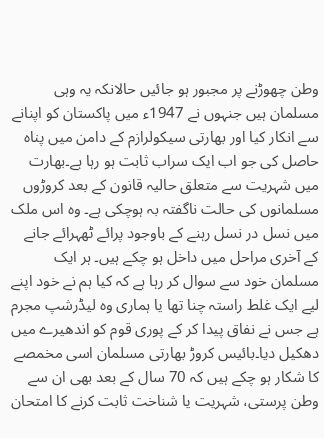وطن چھوڑنے پر مجبور ہو جائیں حالانکہ یہ وہی مسلمان ہیں جنہوں نے 1947ء میں پاکستان کو اپنانے سے انکار کیا اور بھارتی سیکولرازم کے دامن میں پناہ حاصل کی جو اب ایک سراب ثابت ہو رہا ہے۔بھارت میں شہریت سے متعلق حالیہ قانون کے بعد کروڑوں مسلمانوں کی حالت ناگفتہ بہ ہوچکی ہے۔ وہ اس ملک میں نسل در نسل رہنے کے باوجود پرائے ٹھہرائے جانے کے آخری مراحل میں داخل ہو چکے ہیں۔ ہر ایک مسلمان خود سے سوال کر رہا ہے کہ کیا ہم نے خود اپنے لیے ایک غلط راستہ چنا تھا یا ہماری وہ لیڈرشپ مجرم ہے جس نے نفاق پیدا کر کے پوری قوم کو اندھیرے میں دھکیل دیا۔بائیس کروڑ بھارتی مسلمان اسی مخمصے کا شکار ہو چکے ہیں کہ 70 سال کے بعد بھی ان سے وطن پرستی، شہریت یا شناخت ثابت کرنے کا امتحان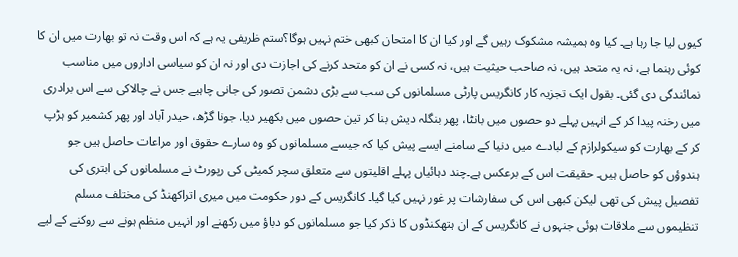کیوں لیا جا رہا ہے۔ کیا وہ ہمیشہ مشکوک رہیں گے اور کیا ان کا امتحان کبھی ختم نہیں ہوگا؟ستم ظریفی یہ ہے کہ اس وقت نہ تو بھارت میں ان کا کوئی رہنما ہے، نہ یہ متحد ہیں، نہ صاحب حیثیت ہیں، نہ کسی نے ان کو متحد کرنے کی اجازت دی اور نہ ان کو سیاسی اداروں میں مناسب نمائندگی دی گئی۔ بقول ایک تجزیہ کار کانگریس پارٹی مسلمانوں کی سب سے بڑی دشمن تصور کی جانی چاہیے جس نے چالاکی سے اس برادری میں رخنہ پیدا کر کے انہیں پہلے دو حصوں میں بانٹا، پھر بنگلہ دیش بنا کر تین حصوں میں بکھیر دیا. جونا گڑھ، حیدر آباد اور پھر کشمیر کو ہڑپ کر کے بھارت کو سیکولرازم کے لبادے میں دنیا کے سامنے ایسے پیش کیا کہ جیسے مسلمانوں کو وہ سارے حقوق اور مراعات حاصل ہیں جو ہندوؤں کو حاصل ہیں۔ حقیقت اس کے برعکس ہے۔چند دہائیاں پہلے اقلیتوں سے متعلق سچر کمیٹی کی رپورٹ نے مسلمانوں کی ابتری کی تفصیل پیش کی تھی لیکن کبھی اس کی سفارشات پر غور نہیں کیا گیا۔ کانگریس کے دور حکومت میں میری اتراکھنڈ کی مختلف مسلم تنظیموں سے ملاقات ہوئی جنہوں نے کانگریس کے ان ہتھکنڈوں کا ذکر کیا جو مسلمانوں کو دباؤ میں رکھنے اور انہیں منظم ہونے سے روکنے کے لیے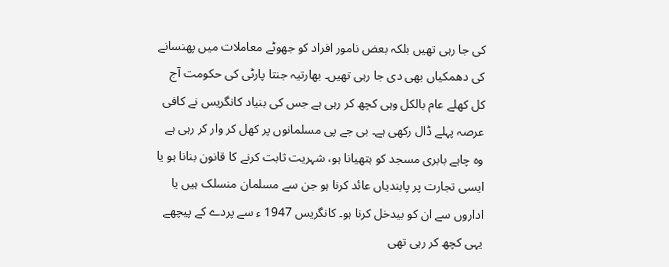کی جا رہی تھیں بلکہ بعض نامور افراد کو جھوٹے معاملات میں پھنسانے کی دھمکیاں بھی دی جا رہی تھیں۔ بھارتیہ جنتا پارٹی کی حکومت آج کل کھلے عام بالکل وہی کچھ کر رہی ہے جس کی بنیاد کانگریس نے کافی عرصہ پہلے ڈال رکھی ہے۔ بی جے پی مسلمانوں پر کھل کر وار کر رہی ہے وہ چاہے بابری مسجد کو ہتھیانا ہو، شہریت ثابت کرنے کا قانون بنانا ہو یا ایسی تجارت پر پابندیاں عائد کرنا ہو جن سے مسلمان منسلک ہیں یا اداروں سے ان کو بیدخل کرنا ہو۔ کانگریس 1947 ء سے پردے کے پیچھے یہی کچھ کر رہی تھی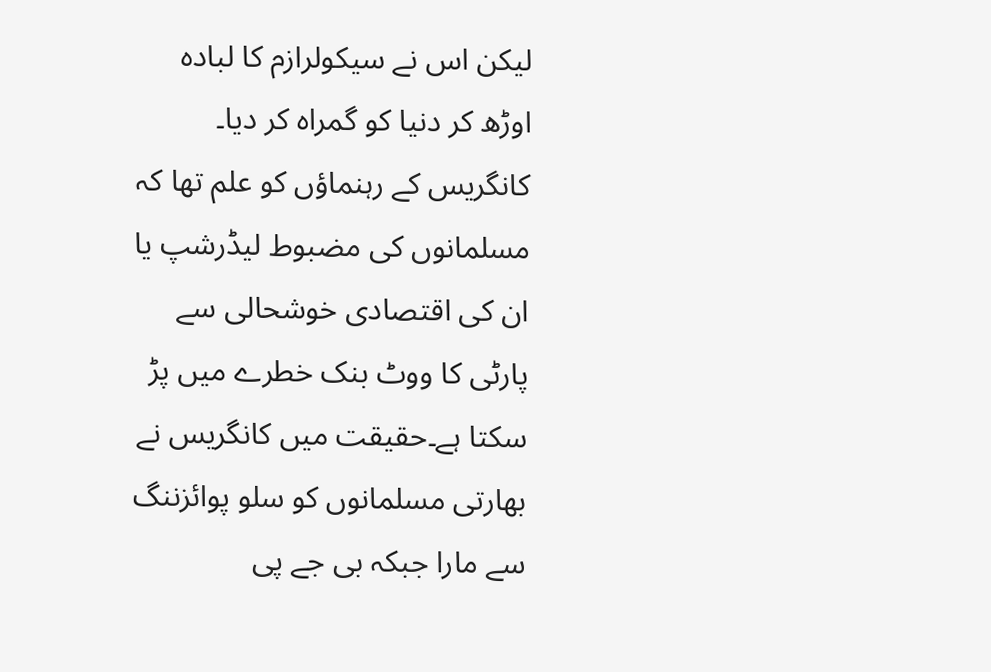لیکن اس نے سیکولرازم کا لبادہ اوڑھ کر دنیا کو گمراہ کر دیا۔ کانگریس کے رہنماؤں کو علم تھا کہ مسلمانوں کی مضبوط لیڈرشپ یا ان کی اقتصادی خوشحالی سے پارٹی کا ووٹ بنک خطرے میں پڑ سکتا ہے۔حقیقت میں کانگریس نے بھارتی مسلمانوں کو سلو پوائزننگ سے مارا جبکہ بی جے پی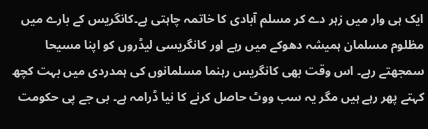ایک ہی وار میں زہر دے کر مسلم آبادی کا خاتمہ چاہتی ہے۔کانگریس کے بارے میں مظلوم مسلمان ہمیشہ دھوکے میں رہے اور کانگریسی لیڈروں کو اپنا مسیحا سمجھتے رہے۔ اس وقت بھی کانگریس رہنما مسلمانوں کی ہمدردی میں بہت کچھ کہتے پھر رہے ہیں مگر یہ سب ووٹ حاصل کرنے کا نیا ڈرامہ ہے۔ بی جے پی حکومت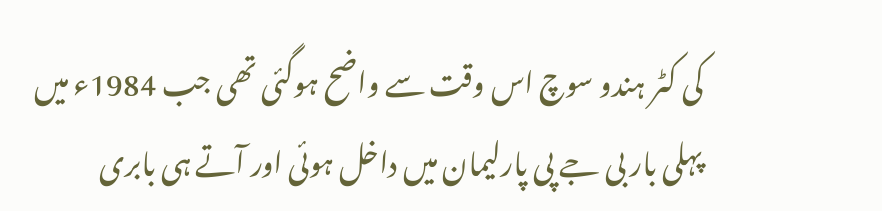کی کٹر ہندو سوچ اس وقت سے واضح ہوگئی تھی جب 1984ء میں پہلی بار بی جے پی پارلیمان میں داخل ہوئی اور آتے ہی بابری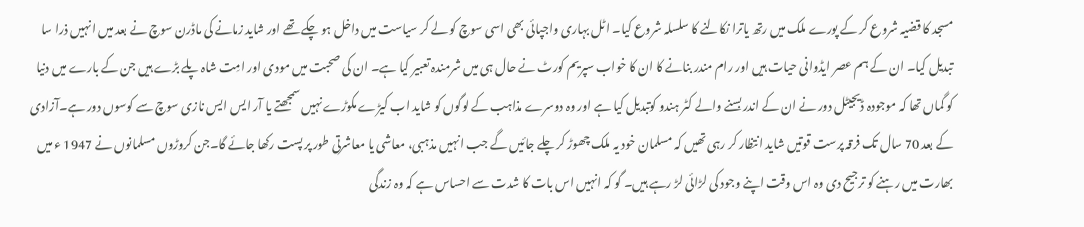مسجد کا قضیہ شروع کر کے پورے ملک میں رتھ یاترا نکالنے کا سلسلہ شروع کیا۔ اٹل بہاری واجپائی بھی اسی سوچ کو لے کر سیاست میں داخل ہو چکے تھے اور شاید زمانے کی ماڈرن سوچ نے بعد میں انہیں ذرا سا تبدیل کیا۔ ان کے ہم عصر ایڈوانی حیات ہیں اور رام مندر بنانے کا ان کا خواب سپریم کورٹ نے حال ہی میں شرمندہ تعبیر کیا ہے۔ ان کی صحبت میں مودی اور امِت شاہ پلے بڑے ہیں جن کے بارے میں دنیا کو گماں تھا کہ موجودہ ڈیجیٹل دور نے ان کے اندر بسنے والے کٹر ہندو کوتبدیل کیا ہے اور وہ دوسرے مذاہب کے لوگوں کو شاید اب کیڑے مکوڑے نہیں سمجھتے یا آر ایس ایس نازی سوچ سے کوسوں دور ہے۔آزادی کے بعد 70 سال تک فرقہ پرست قوتیں شاید انتظار کر رہی تھیں کہ مسلمان خود یہ ملک چھوڑ کر چلے جائیں گے جب انہیں مذہبی، معاشی یا معاشرتی طور پر پست رکھا جائے گا۔جن کروڑوں مسلمانوں نے 1947 ء میں بھارت میں رہنے کو ترجیح دی وہ اس وقت اپنے وجود کی لڑائی لڑ رہے ہیں۔ گو کہ انہیں اس بات کا شدت سے احساس ہے کہ وہ زندگی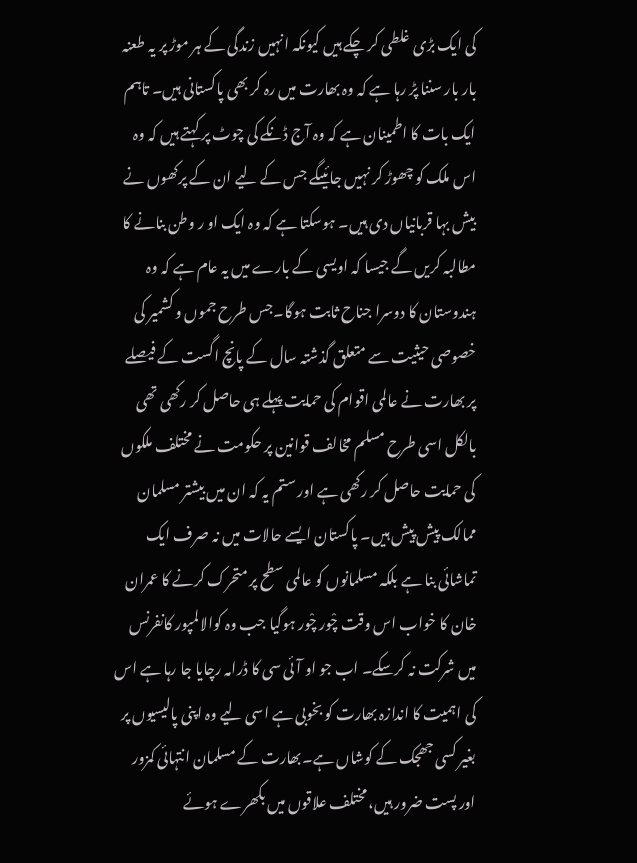کی ایک بڑی غلطی کر چکے ہیں کیونکہ انہیں زندگی کے ہر موڑ پر یہ طعنہ بار بار سننا پڑ رہا ہے کہ وہ بھارت میں رہ کر بھی پاکستانی ہیں۔ تاہم ایک بات کا اطمینان ہے کہ وہ آج ڈنکے کی چوٹ پر کہتے ہیں کہ وہ اس ملک کو چھوڑ کر نہیں جائیںگے جس کے لیے ان کے پرکھوں نے بیش بہا قربانیاں دی ہیں۔ ہوسکتا ہے کہ وہ ایک او ر وطن بنانے کا مطالبہ کریں گے جیسا کہ اویسی کے بارے میں یہ عام ہے کہ وہ ہندوستان کا دوسرا جناح ثابت ہوگا۔جس طرح جموں و کشمیر کی خصوصی حیثیت سے متعلق گذشتہ سال کے پانچ اگست کے فیصلے پر بھارت نے عالمی اقوام کی حمایت پہلے ہی حاصل کر رکھی تھی بالکل اسی طرح مسلم مخالف قوانین پر حکومت نے مختلف ملکوں کی حمایت حاصل کر رکھی ہے اور ستم یہ کہ ان میں بیشتر مسلمان ممالک پیش پیش ہیں۔ پاکستان ایسے حالات میں نہ صرف ایک تماشائی بنا ہے بلکہ مسلمانوں کو عالمی سطح پر متحرک کرنے کا عمران خان کا خواب اس وقت چْور چْور ہوگیا جب وہ کوالالمپور کانفرنس میں شرکت نہ کرسکے۔ اب جو او آئی سی کا ڈرامہ رچایا جا رہا ہے اس کی اہمیت کا اندازہ بھارت کو بخوبی ہے اسی لیے وہ اپنی پالیسیوں پر بغیر کسی جھجک کے کوشاں ہے۔بھارت کے مسلمان انتہائی کمزور اور پست ضرور ہیں، مختلف علاقوں میں بکھرے ہوئے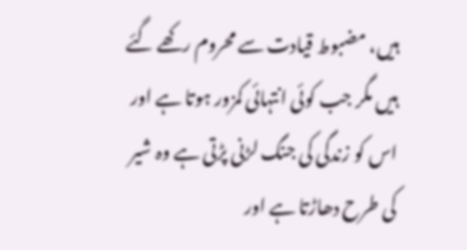ہیں، مضبوط قیادت سے محروم رکھے گئے ہیں مگر جب کوئی انتہائی کمزور ہوتا ہے اور اس کو زندگی کی جنگ لڑنی پڑتی ہے وہ شیر کی طرح دھاڑتا ہے اور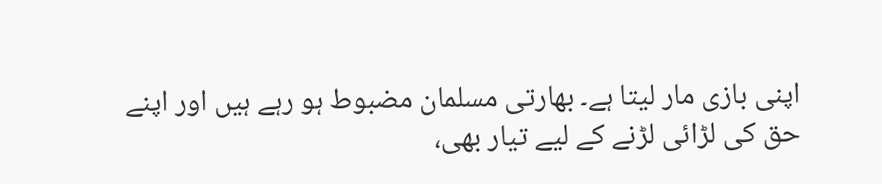اپنی بازی مار لیتا ہے۔ بھارتی مسلمان مضبوط ہو رہے ہیں اور اپنے حق کی لڑائی لڑنے کے لیے تیار بھی،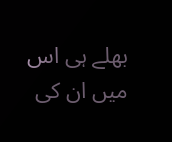بھلے ہی اس میں ان کی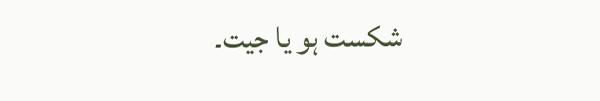شکست ہو یا جیت۔